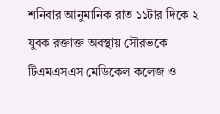শনিবার আনুমানিক রাত ১১টার দিকে ২ যুবক রক্তাক্ত অবস্থায় সৌরভকে টিএমএসএস মেডিকেল কলেজ ও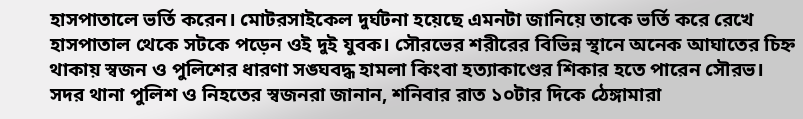হাসপাতালে ভর্তি করেন। মোটরসাইকেল দুর্ঘটনা হয়েছে এমনটা জানিয়ে তাকে ভর্তি করে রেখে হাসপাতাল থেকে সটকে পড়েন ওই দুই যুবক। সৌরভের শরীরের বিভিন্ন স্থানে অনেক আঘাতের চিহ্ন থাকায় স্বজন ও পুলিশের ধারণা সঙ্ঘবদ্ধ হামলা কিংবা হত্যাকাণ্ডের শিকার হতে পারেন সৌরভ।
সদর থানা পুলিশ ও নিহতের স্বজনরা জানান, শনিবার রাত ১০টার দিকে ঠেঙ্গামারা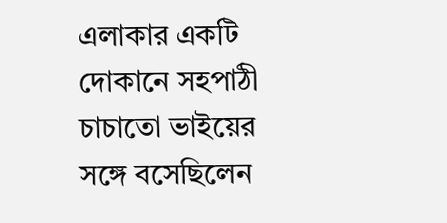এলাকার একটি দোকানে সহপাঠী চাচাতো ভাইয়ের সঙ্গে বসেছিলেন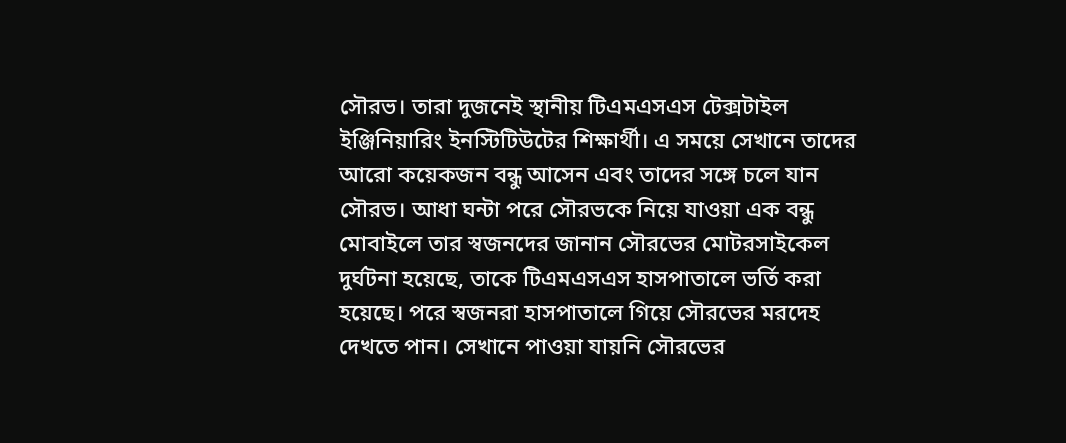সৌরভ। তারা দুজনেই স্থানীয় টিএমএসএস টেক্সটাইল ইঞ্জিনিয়ারিং ইনস্টিটিউটের শিক্ষার্থী। এ সময়ে সেখানে তাদের আরো কয়েকজন বন্ধু আসেন এবং তাদের সঙ্গে চলে যান সৌরভ। আধা ঘন্টা পরে সৌরভকে নিয়ে যাওয়া এক বন্ধু মোবাইলে তার স্বজনদের জানান সৌরভের মোটরসাইকেল দুর্ঘটনা হয়েছে, তাকে টিএমএসএস হাসপাতালে ভর্তি করা হয়েছে। পরে স্বজনরা হাসপাতালে গিয়ে সৌরভের মরদেহ দেখতে পান। সেখানে পাওয়া যায়নি সৌরভের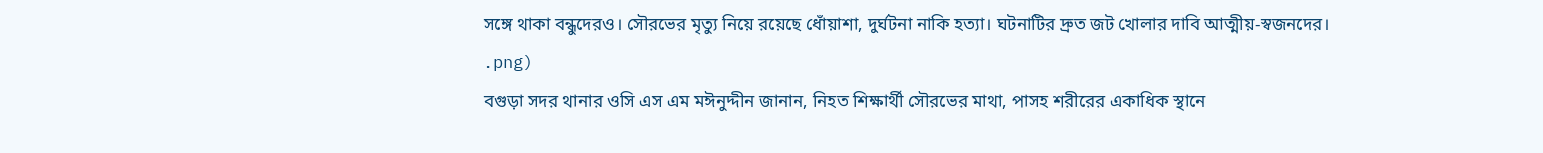সঙ্গে থাকা বন্ধুদেরও। সৌরভের মৃত্যু নিয়ে রয়েছে ধোঁয়াশা, দুর্ঘটনা নাকি হত্যা। ঘটনাটির দ্রুত জট খোলার দাবি আত্মীয়-স্বজনদের।
.png)
বগুড়া সদর থানার ওসি এস এম মঈনুদ্দীন জানান, নিহত শিক্ষার্থী সৌরভের মাথা, পাসহ শরীরের একাধিক স্থানে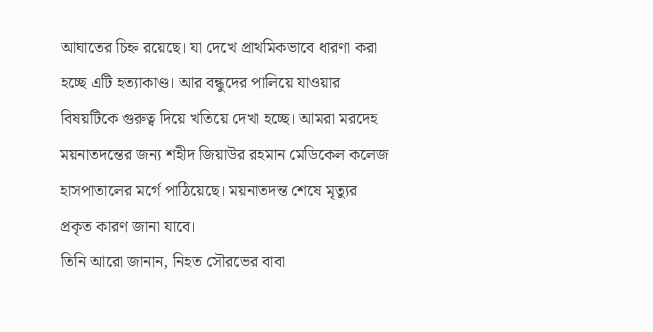আঘাতের চিহ্ন রয়েছে। যা দেখে প্রাথমিকভাবে ধারণা করা হচ্ছে এটি হত্যাকাণ্ড। আর বন্ধুদের পালিয়ে যাওয়ার বিষয়টিকে গুরুত্ব দিয়ে খতিয়ে দেখা হচ্ছে। আমরা মরদেহ ময়নাতদন্তের জন্য শহীদ জিয়াউর রহমান মেডিকেল কলেজ হাসপাতালের মর্গে পাঠিয়েছে। ময়নাতদন্ত শেষে মৃত্যুর প্রকৃত কারণ জানা যাবে।
তিনি আরো জানান, নিহত সৌরভের বাবা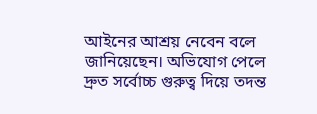আইনের আশ্রয় নেবেন বলে জানিয়েছেন। অভিযোগ পেলে দ্রুত সর্বোচ্চ গুরুত্ব দিয়ে তদন্ত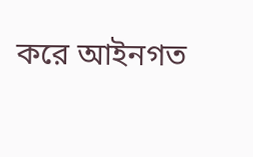করে আইনগত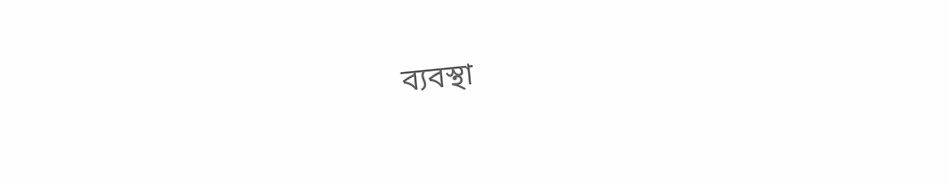ব্যবস্থা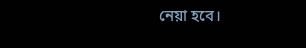নেয়া হবে।